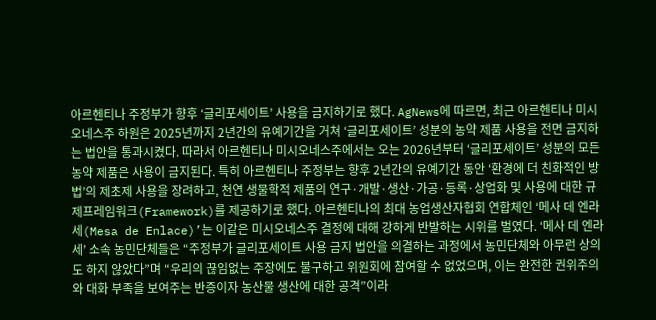아르헨티나 주정부가 향후 ‘글리포세이트’ 사용을 금지하기로 했다. AgNews에 따르면, 최근 아르헨티나 미시오네스주 하원은 2025년까지 2년간의 유예기간을 거쳐 ‘글리포세이트’ 성분의 농약 제품 사용을 전면 금지하는 법안을 통과시켰다. 따라서 아르헨티나 미시오네스주에서는 오는 2026년부터 ‘글리포세이트’ 성분의 모든 농약 제품은 사용이 금지된다. 특히 아르헨티나 주정부는 향후 2년간의 유예기간 동안 ‘환경에 더 친화적인 방법’의 제초제 사용을 장려하고, 천연 생물학적 제품의 연구·개발·생산·가공·등록·상업화 및 사용에 대한 규제프레임워크(Framework)를 제공하기로 했다. 아르헨티나의 최대 농업생산자협회 연합체인 ‘메사 데 엔라세(Mesa de Enlace)’는 이같은 미시오네스주 결정에 대해 강하게 반발하는 시위를 벌였다. ‘메사 데 엔라세’ 소속 농민단체들은 “주정부가 글리포세이트 사용 금지 법안을 의결하는 과정에서 농민단체와 아무런 상의도 하지 않았다”며 “우리의 끊임없는 주장에도 불구하고 위원회에 참여할 수 없었으며, 이는 완전한 권위주의와 대화 부족을 보여주는 반증이자 농산물 생산에 대한 공격”이라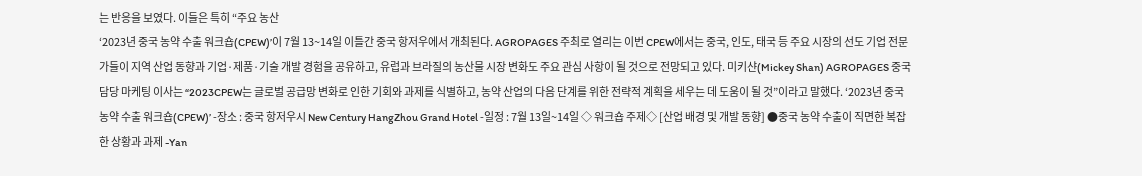는 반응을 보였다. 이들은 특히 “주요 농산
‘2023년 중국 농약 수출 워크숍(CPEW)’이 7월 13~14일 이틀간 중국 항저우에서 개최된다. AGROPAGES 주최로 열리는 이번 CPEW에서는 중국, 인도, 태국 등 주요 시장의 선도 기업 전문가들이 지역 산업 동향과 기업·제품·기술 개발 경험을 공유하고, 유럽과 브라질의 농산물 시장 변화도 주요 관심 사항이 될 것으로 전망되고 있다. 미키샨(Mickey Shan) AGROPAGES 중국담당 마케팅 이사는 “2023CPEW는 글로벌 공급망 변화로 인한 기회와 과제를 식별하고, 농약 산업의 다음 단계를 위한 전략적 계획을 세우는 데 도움이 될 것”이라고 말했다. ‘2023년 중국 농약 수출 워크숍(CPEW)’ -장소 : 중국 항저우시 New Century HangZhou Grand Hotel -일정 : 7월 13일~14일 ◇ 워크숍 주제◇ [산업 배경 및 개발 동향] ●중국 농약 수출이 직면한 복잡한 상황과 과제 -Yan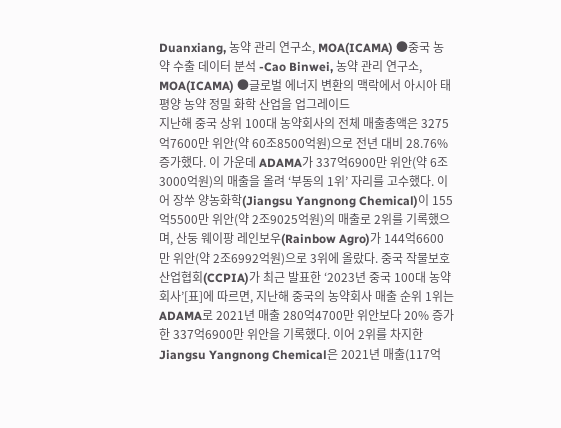Duanxiang, 농약 관리 연구소, MOA(ICAMA) ●중국 농약 수출 데이터 분석 -Cao Binwei, 농약 관리 연구소, MOA(ICAMA) ●글로벌 에너지 변환의 맥락에서 아시아 태평양 농약 정밀 화학 산업을 업그레이드
지난해 중국 상위 100대 농약회사의 전체 매출총액은 3275억7600만 위안(약 60조8500억원)으로 전년 대비 28.76% 증가했다. 이 가운데 ADAMA가 337억6900만 위안(약 6조3000억원)의 매출을 올려 ‘부동의 1위’ 자리를 고수했다. 이어 장쑤 양농화학(Jiangsu Yangnong Chemical)이 155억5500만 위안(약 2조9025억원)의 매출로 2위를 기록했으며, 산둥 웨이팡 레인보우(Rainbow Agro)가 144억6600만 위안(약 2조6992억원)으로 3위에 올랐다. 중국 작물보호산업협회(CCPIA)가 최근 발표한 ‘2023년 중국 100대 농약회사’[표]에 따르면, 지난해 중국의 농약회사 매출 순위 1위는 ADAMA로 2021년 매출 280억4700만 위안보다 20% 증가한 337억6900만 위안을 기록했다. 이어 2위를 차지한 Jiangsu Yangnong Chemical은 2021년 매출(117억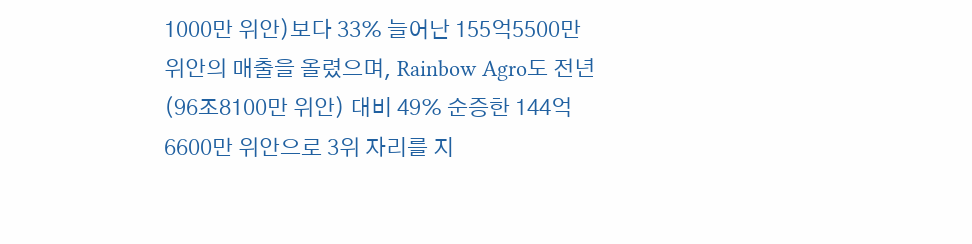1000만 위안)보다 33% 늘어난 155억5500만 위안의 매출을 올렸으며, Rainbow Agro도 전년(96조8100만 위안) 대비 49% 순증한 144억6600만 위안으로 3위 자리를 지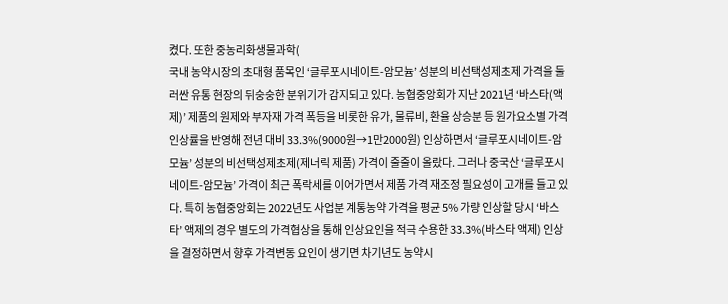켰다. 또한 중농리화생물과학(
국내 농약시장의 초대형 품목인 ‘글루포시네이트-암모늄’ 성분의 비선택성제초제 가격을 둘러싼 유통 현장의 뒤숭숭한 분위기가 감지되고 있다. 농협중앙회가 지난 2021년 ‘바스타(액제)’ 제품의 원제와 부자재 가격 폭등을 비롯한 유가, 물류비, 환율 상승분 등 원가요소별 가격 인상률을 반영해 전년 대비 33.3%(9000원→1만2000원) 인상하면서 ‘글루포시네이트-암모늄’ 성분의 비선택성제초제(제너릭 제품) 가격이 줄줄이 올랐다. 그러나 중국산 ‘글루포시네이트-암모늄’ 가격이 최근 폭락세를 이어가면서 제품 가격 재조정 필요성이 고개를 들고 있다. 특히 농협중앙회는 2022년도 사업분 계통농약 가격을 평균 5% 가량 인상할 당시 ‘바스타’ 액제의 경우 별도의 가격협상을 통해 인상요인을 적극 수용한 33.3%(바스타 액제) 인상을 결정하면서 향후 가격변동 요인이 생기면 차기년도 농약시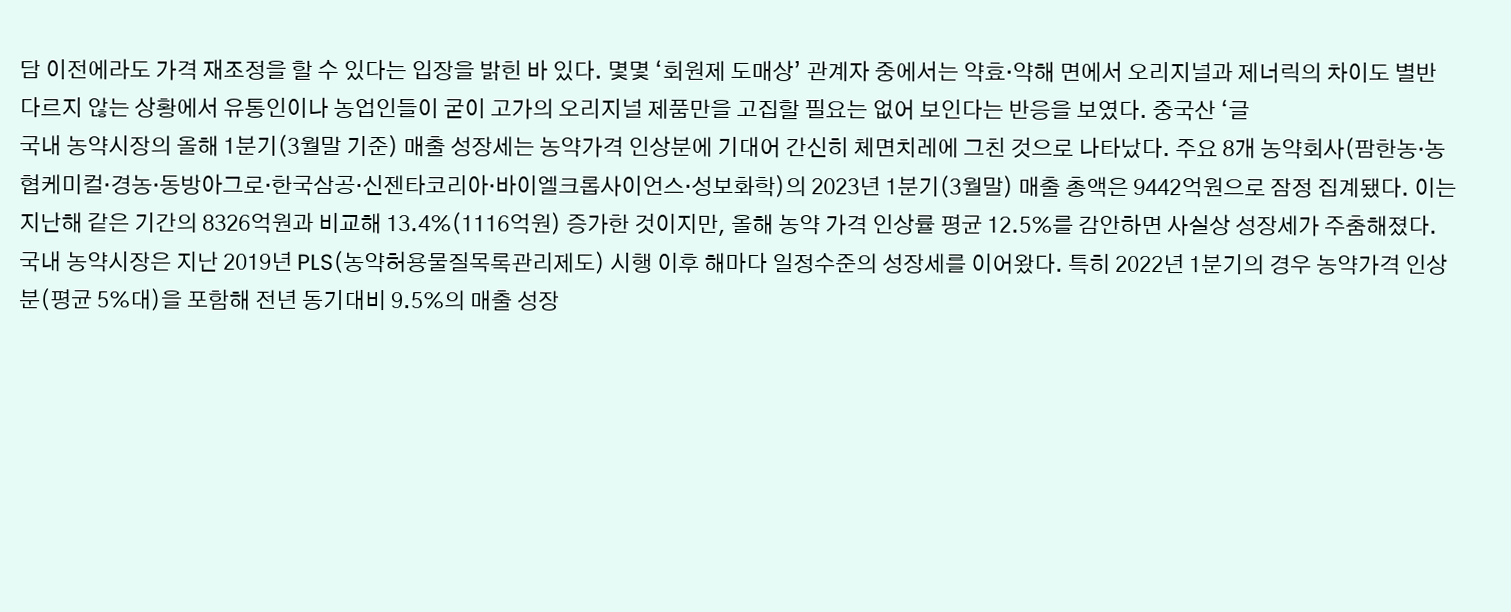담 이전에라도 가격 재조정을 할 수 있다는 입장을 밝힌 바 있다. 몇몇 ‘회원제 도매상’ 관계자 중에서는 약효·약해 면에서 오리지널과 제너릭의 차이도 별반 다르지 않는 상황에서 유통인이나 농업인들이 굳이 고가의 오리지널 제품만을 고집할 필요는 없어 보인다는 반응을 보였다. 중국산 ‘글
국내 농약시장의 올해 1분기(3월말 기준) 매출 성장세는 농약가격 인상분에 기대어 간신히 체면치레에 그친 것으로 나타났다. 주요 8개 농약회사(팜한농·농협케미컬·경농·동방아그로·한국삼공·신젠타코리아·바이엘크롭사이언스·성보화학)의 2023년 1분기(3월말) 매출 총액은 9442억원으로 잠정 집계됐다. 이는 지난해 같은 기간의 8326억원과 비교해 13.4%(1116억원) 증가한 것이지만, 올해 농약 가격 인상률 평균 12.5%를 감안하면 사실상 성장세가 주춤해졌다. 국내 농약시장은 지난 2019년 PLS(농약허용물질목록관리제도) 시행 이후 해마다 일정수준의 성장세를 이어왔다. 특히 2022년 1분기의 경우 농약가격 인상분(평균 5%대)을 포함해 전년 동기대비 9.5%의 매출 성장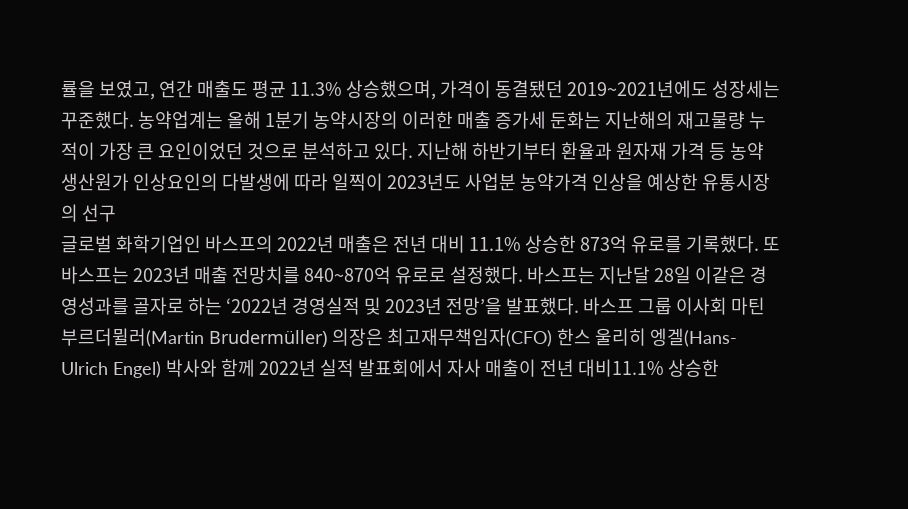률을 보였고, 연간 매출도 평균 11.3% 상승했으며, 가격이 동결됐던 2019~2021년에도 성장세는 꾸준했다. 농약업계는 올해 1분기 농약시장의 이러한 매출 증가세 둔화는 지난해의 재고물량 누적이 가장 큰 요인이었던 것으로 분석하고 있다. 지난해 하반기부터 환율과 원자재 가격 등 농약 생산원가 인상요인의 다발생에 따라 일찍이 2023년도 사업분 농약가격 인상을 예상한 유통시장의 선구
글로벌 화학기업인 바스프의 2022년 매출은 전년 대비 11.1% 상승한 873억 유로를 기록했다. 또 바스프는 2023년 매출 전망치를 840~870억 유로로 설정했다. 바스프는 지난달 28일 이같은 경영성과를 골자로 하는 ‘2022년 경영실적 및 2023년 전망’을 발표했다. 바스프 그룹 이사회 마틴 부르더뮐러(Martin Brudermüller) 의장은 최고재무책임자(CFO) 한스 울리히 엥겔(Hans-Ulrich Engel) 박사와 함께 2022년 실적 발표회에서 자사 매출이 전년 대비11.1% 상승한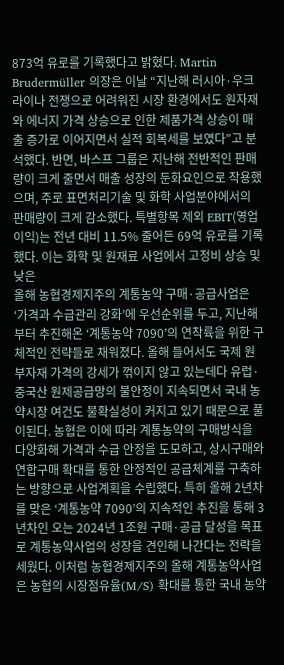873억 유로를 기록했다고 밝혔다. Martin Brudermüller 의장은 이날 “지난해 러시아·우크라이나 전쟁으로 어려워진 시장 환경에서도 원자재와 에너지 가격 상승으로 인한 제품가격 상승이 매출 증가로 이어지면서 실적 회복세를 보였다”고 분석했다. 반면, 바스프 그룹은 지난해 전반적인 판매량이 크게 줄면서 매출 성장의 둔화요인으로 작용했으며, 주로 표면처리기술 및 화학 사업분야에서의 판매량이 크게 감소했다. 특별항목 제외 EBIT(영업이익)는 전년 대비 11.5% 줄어든 69억 유로를 기록했다. 이는 화학 및 원재료 사업에서 고정비 상승 및 낮은
올해 농협경제지주의 계통농약 구매·공급사업은 ‘가격과 수급관리 강화’에 우선순위를 두고, 지난해부터 추진해온 ‘계통농약 7090’의 연착륙을 위한 구체적인 전략들로 채워졌다. 올해 들어서도 국제 원부자재 가격의 강세가 꺾이지 않고 있는데다 유럽·중국산 원제공급망의 불안정이 지속되면서 국내 농약시장 여건도 불확실성이 커지고 있기 때문으로 풀이된다. 농협은 이에 따라 계통농약의 구매방식을 다양화해 가격과 수급 안정을 도모하고, 상시구매와 연합구매 확대를 통한 안정적인 공급체계를 구축하는 방향으로 사업계획을 수립했다. 특히 올해 2년차를 맞은 ‘계통농약 7090’의 지속적인 추진을 통해 3년차인 오는 2024년 1조원 구매·공급 달성을 목표로 계통농약사업의 성장을 견인해 나간다는 전략을 세웠다. 이처럼 농협경제지주의 올해 계통농약사업은 농협의 시장점유율(M/S) 확대를 통한 국내 농약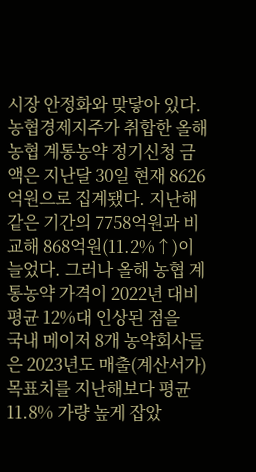시장 안정화와 맞닿아 있다. 농협경제지주가 취합한 올해 농협 계통농약 정기신청 금액은 지난달 30일 현재 8626억원으로 집계됐다. 지난해 같은 기간의 7758억원과 비교해 868억원(11.2%↑)이 늘었다. 그러나 올해 농협 계통농약 가격이 2022년 대비 평균 12%대 인상된 점을
국내 메이저 8개 농약회사들은 2023년도 매출(계산서가) 목표치를 지난해보다 평균 11.8% 가량 높게 잡았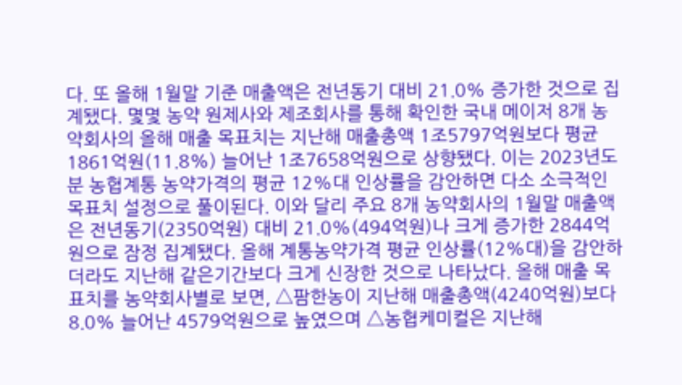다. 또 올해 1월말 기준 매출액은 전년동기 대비 21.0% 증가한 것으로 집계됐다. 몇몇 농약 원제사와 제조회사를 통해 확인한 국내 메이저 8개 농약회사의 올해 매출 목표치는 지난해 매출총액 1조5797억원보다 평균 1861억원(11.8%) 늘어난 1조7658억원으로 상향됐다. 이는 2023년도분 농협계통 농약가격의 평균 12%대 인상률을 감안하면 다소 소극적인 목표치 설정으로 풀이된다. 이와 달리 주요 8개 농약회사의 1월말 매출액은 전년동기(2350억원) 대비 21.0%(494억원)나 크게 증가한 2844억원으로 잠정 집계됐다. 올해 계통농약가격 평균 인상률(12%대)을 감안하더라도 지난해 같은기간보다 크게 신장한 것으로 나타났다. 올해 매출 목표치를 농약회사별로 보면, △팜한농이 지난해 매출총액(4240억원)보다 8.0% 늘어난 4579억원으로 높였으며 △농협케미컬은 지난해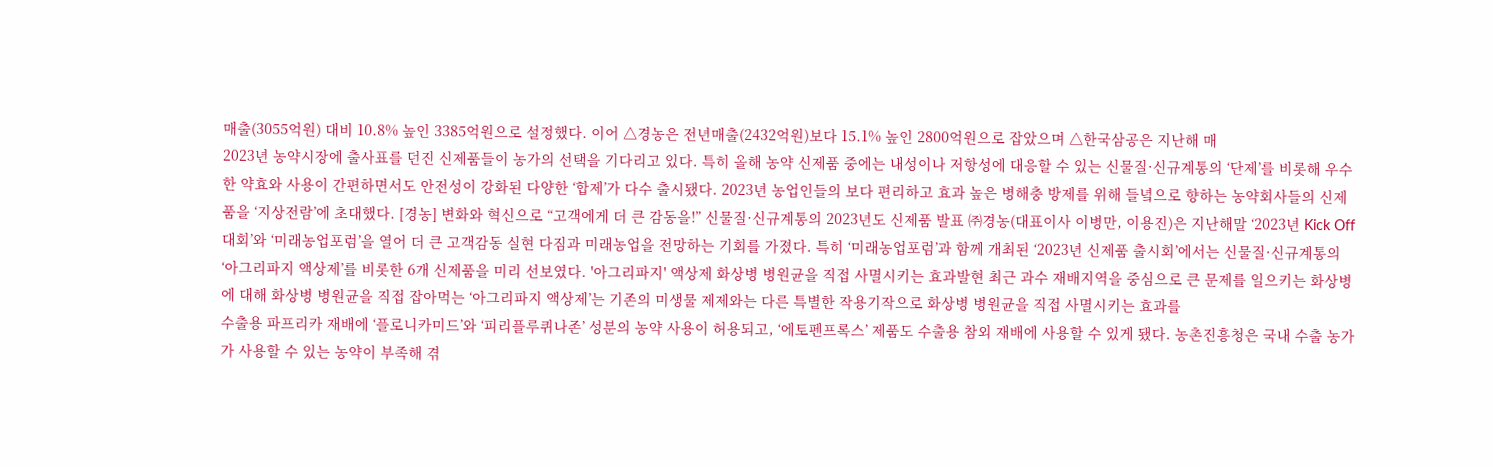매출(3055억원) 대비 10.8% 높인 3385억원으로 설정했다. 이어 △경농은 전년매출(2432억원)보다 15.1% 높인 2800억원으로 잡았으며 △한국삼공은 지난해 매
2023년 농약시장에 출사표를 던진 신제품들이 농가의 선택을 기다리고 있다. 특히 올해 농약 신제품 중에는 내성이나 저항성에 대응할 수 있는 신물질·신규계통의 ‘단제’를 비롯해 우수한 약효와 사용이 간편하면서도 안전성이 강화된 다양한 ‘합제’가 다수 출시됐다. 2023년 농업인들의 보다 편리하고 효과 높은 병해충 방제를 위해 들녘으로 향하는 농약회사들의 신제품을 ‘지상전람’에 초대했다. [경농] 변화와 혁신으로 “고객에게 더 큰 감동을!” 신물질·신규계통의 2023년도 신제품 발표 ㈜경농(대표이사 이병만, 이용진)은 지난해말 ‘2023년 Kick Off 대회’와 ‘미래농업포럼’을 열어 더 큰 고객감동 실현 다짐과 미래농업을 전망하는 기회를 가졌다. 특히 ‘미래농업포럼’과 함께 개최된 ‘2023년 신제품 출시회’에서는 신물질·신규계통의 ‘아그리파지 액상제’를 비롯한 6개 신제품을 미리 선보였다. '아그리파지' 액상제 화상병 병원균을 직접 사멸시키는 효과발현 최근 과수 재배지역을 중심으로 큰 문제를 일으키는 화상병에 대해 화상병 병원균을 직접 잡아먹는 ‘아그리파지 액상제’는 기존의 미생물 제제와는 다른 특별한 작용기작으로 화상병 병원균을 직접 사멸시키는 효과를
수출용 파프리카 재배에 ‘플로니카미드’와 ‘피리플루퀴나존’ 성분의 농약 사용이 허용되고, ‘에토펜프록스’ 제품도 수출용 참외 재배에 사용할 수 있게 됐다. 농촌진흥청은 국내 수출 농가가 사용할 수 있는 농약이 부족해 겪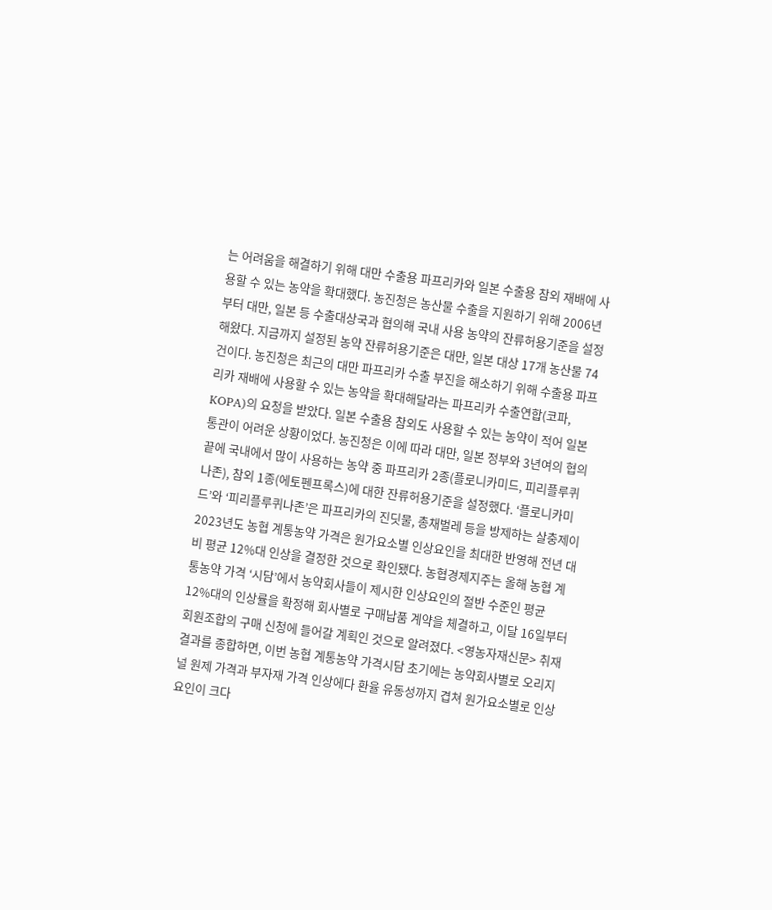는 어려움을 해결하기 위해 대만 수출용 파프리카와 일본 수출용 참외 재배에 사용할 수 있는 농약을 확대했다. 농진청은 농산물 수출을 지원하기 위해 2006년부터 대만, 일본 등 수출대상국과 협의해 국내 사용 농약의 잔류허용기준을 설정해왔다. 지금까지 설정된 농약 잔류허용기준은 대만, 일본 대상 17개 농산물 74건이다. 농진청은 최근의 대만 파프리카 수출 부진을 해소하기 위해 수출용 파프리카 재배에 사용할 수 있는 농약을 확대해달라는 파프리카 수출연합(코파, KOPA)의 요청을 받았다. 일본 수출용 참외도 사용할 수 있는 농약이 적어 일본 통관이 어려운 상황이었다. 농진청은 이에 따라 대만, 일본 정부와 3년여의 협의 끝에 국내에서 많이 사용하는 농약 중 파프리카 2종(플로니카미드, 피리플루퀴나존), 참외 1종(에토펜프록스)에 대한 잔류허용기준을 설정했다. ‘플로니카미드’와 ‘피리플루퀴나존’은 파프리카의 진딧물, 총채벌레 등을 방제하는 살충제이
2023년도 농협 계통농약 가격은 원가요소별 인상요인을 최대한 반영해 전년 대비 평균 12%대 인상을 결정한 것으로 확인됐다. 농협경제지주는 올해 농협 계통농약 가격 ‘시담’에서 농약회사들이 제시한 인상요인의 절반 수준인 평균 12%대의 인상률을 확정해 회사별로 구매납품 계약을 체결하고, 이달 16일부터 회원조합의 구매 신청에 들어갈 계획인 것으로 알려졌다. <영농자재신문> 취재 결과를 종합하면, 이번 농협 계통농약 가격시담 초기에는 농약회사별로 오리지널 원제 가격과 부자재 가격 인상에다 환율 유동성까지 겹쳐 원가요소별로 인상요인이 크다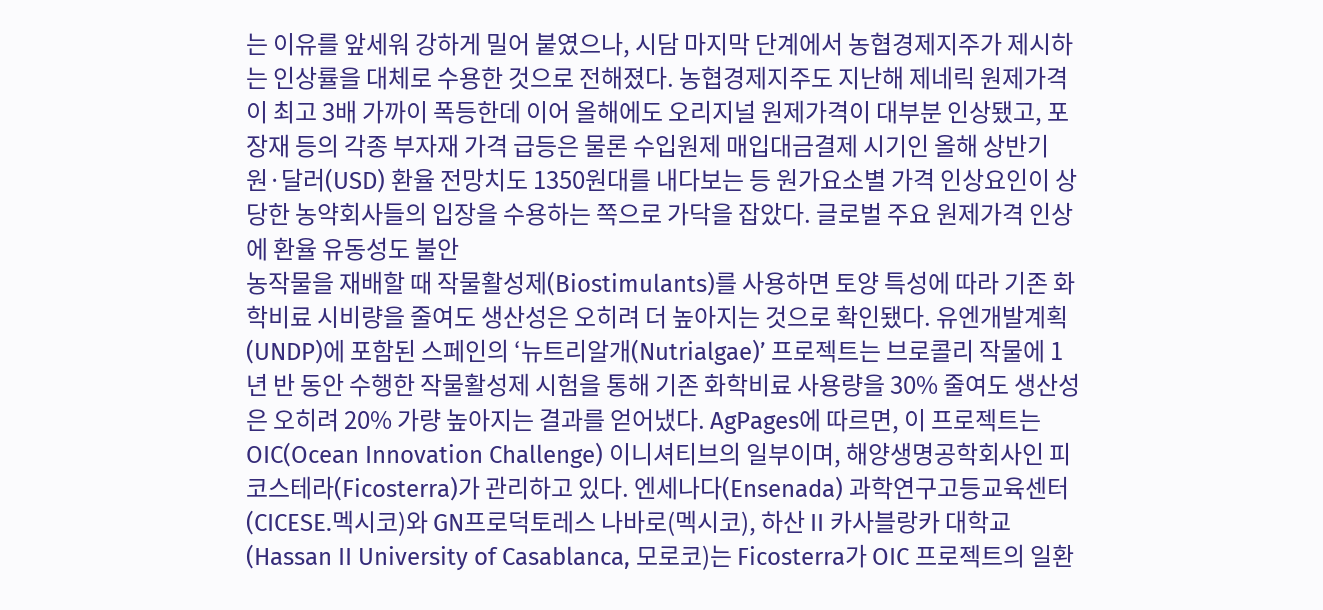는 이유를 앞세워 강하게 밀어 붙였으나, 시담 마지막 단계에서 농협경제지주가 제시하는 인상률을 대체로 수용한 것으로 전해졌다. 농협경제지주도 지난해 제네릭 원제가격이 최고 3배 가까이 폭등한데 이어 올해에도 오리지널 원제가격이 대부분 인상됐고, 포장재 등의 각종 부자재 가격 급등은 물론 수입원제 매입대금결제 시기인 올해 상반기 원·달러(USD) 환율 전망치도 1350원대를 내다보는 등 원가요소별 가격 인상요인이 상당한 농약회사들의 입장을 수용하는 쪽으로 가닥을 잡았다. 글로벌 주요 원제가격 인상에 환율 유동성도 불안
농작물을 재배할 때 작물활성제(Biostimulants)를 사용하면 토양 특성에 따라 기존 화학비료 시비량을 줄여도 생산성은 오히려 더 높아지는 것으로 확인됐다. 유엔개발계획(UNDP)에 포함된 스페인의 ‘뉴트리알개(Nutrialgae)’ 프로젝트는 브로콜리 작물에 1년 반 동안 수행한 작물활성제 시험을 통해 기존 화학비료 사용량을 30% 줄여도 생산성은 오히려 20% 가량 높아지는 결과를 얻어냈다. AgPages에 따르면, 이 프로젝트는 OIC(Ocean Innovation Challenge) 이니셔티브의 일부이며, 해양생명공학회사인 피코스테라(Ficosterra)가 관리하고 있다. 엔세나다(Ensenada) 과학연구고등교육센터(CICESE.멕시코)와 GN프로덕토레스 나바로(멕시코), 하산 II 카사블랑카 대학교(Hassan II University of Casablanca, 모로코)는 Ficosterra가 OIC 프로젝트의 일환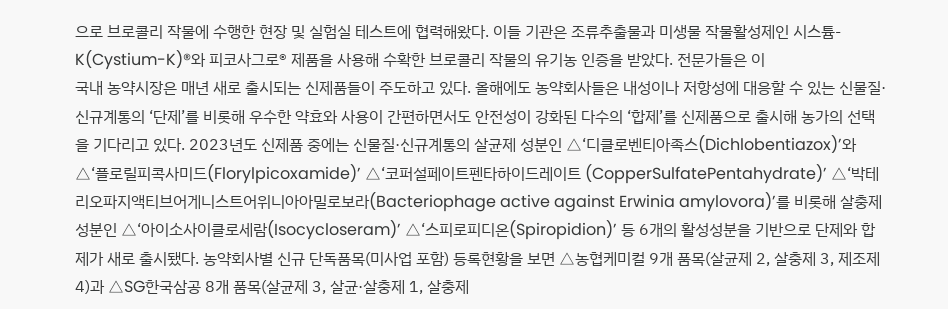으로 브로콜리 작물에 수행한 현장 및 실험실 테스트에 협력해왔다. 이들 기관은 조류추출물과 미생물 작물활성제인 시스튬-K(Cystium-K)®와 피코사그로® 제품을 사용해 수확한 브로콜리 작물의 유기농 인증을 받았다. 전문가들은 이
국내 농약시장은 매년 새로 출시되는 신제품들이 주도하고 있다. 올해에도 농약회사들은 내성이나 저항성에 대응할 수 있는 신물질·신규계통의 ‘단제’를 비롯해 우수한 약효와 사용이 간편하면서도 안전성이 강화된 다수의 ‘합제’를 신제품으로 출시해 농가의 선택을 기다리고 있다. 2023년도 신제품 중에는 신물질·신규계통의 살균제 성분인 △‘디클로벤티아족스(Dichlobentiazox)’와 △‘플로릴피콕사미드(Florylpicoxamide)’ △‘코퍼설페이트펜타하이드레이트 (CopperSulfatePentahydrate)’ △‘박테리오파지액티브어게니스트어위니아아밀로보라(Bacteriophage active against Erwinia amylovora)’를 비롯해 살충제 성분인 △‘아이소사이클로세람(Isocycloseram)’ △‘스피로피디온(Spiropidion)’ 등 6개의 활성성분을 기반으로 단제와 합제가 새로 출시됐다. 농약회사별 신규 단독품목(미사업 포함) 등록현황을 보면 △농협케미컬 9개 품목(살균제 2, 살충제 3, 제조제 4)과 △SG한국삼공 8개 품목(살균제 3, 살균·살충제 1, 살충제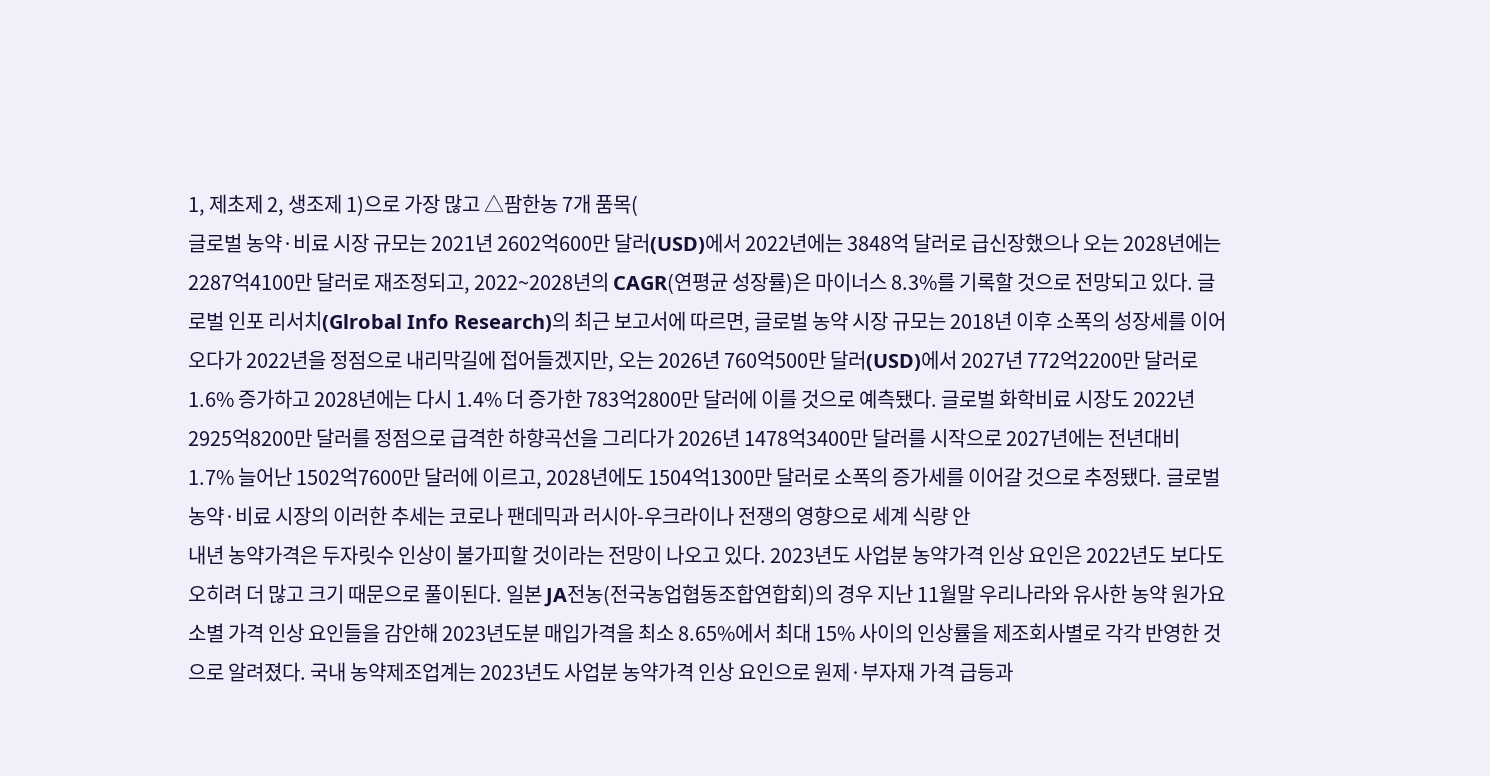1, 제초제 2, 생조제 1)으로 가장 많고 △팜한농 7개 품목(
글로벌 농약·비료 시장 규모는 2021년 2602억600만 달러(USD)에서 2022년에는 3848억 달러로 급신장했으나 오는 2028년에는 2287억4100만 달러로 재조정되고, 2022~2028년의 CAGR(연평균 성장률)은 마이너스 8.3%를 기록할 것으로 전망되고 있다. 글로벌 인포 리서치(Glrobal Info Research)의 최근 보고서에 따르면, 글로벌 농약 시장 규모는 2018년 이후 소폭의 성장세를 이어오다가 2022년을 정점으로 내리막길에 접어들겠지만, 오는 2026년 760억500만 달러(USD)에서 2027년 772억2200만 달러로 1.6% 증가하고 2028년에는 다시 1.4% 더 증가한 783억2800만 달러에 이를 것으로 예측됐다. 글로벌 화학비료 시장도 2022년 2925억8200만 달러를 정점으로 급격한 하향곡선을 그리다가 2026년 1478억3400만 달러를 시작으로 2027년에는 전년대비 1.7% 늘어난 1502억7600만 달러에 이르고, 2028년에도 1504억1300만 달러로 소폭의 증가세를 이어갈 것으로 추정됐다. 글로벌 농약·비료 시장의 이러한 추세는 코로나 팬데믹과 러시아-우크라이나 전쟁의 영향으로 세계 식량 안
내년 농약가격은 두자릿수 인상이 불가피할 것이라는 전망이 나오고 있다. 2023년도 사업분 농약가격 인상 요인은 2022년도 보다도 오히려 더 많고 크기 때문으로 풀이된다. 일본 JA전농(전국농업협동조합연합회)의 경우 지난 11월말 우리나라와 유사한 농약 원가요소별 가격 인상 요인들을 감안해 2023년도분 매입가격을 최소 8.65%에서 최대 15% 사이의 인상률을 제조회사별로 각각 반영한 것으로 알려졌다. 국내 농약제조업계는 2023년도 사업분 농약가격 인상 요인으로 원제·부자재 가격 급등과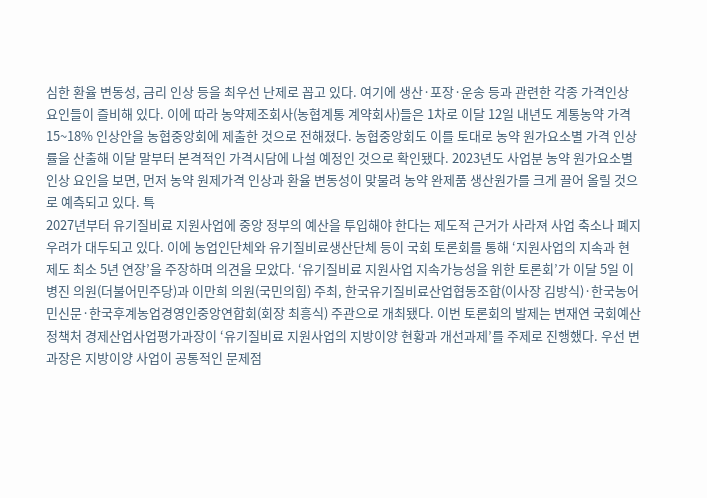심한 환율 변동성, 금리 인상 등을 최우선 난제로 꼽고 있다. 여기에 생산·포장·운송 등과 관련한 각종 가격인상 요인들이 즐비해 있다. 이에 따라 농약제조회사(농협계통 계약회사)들은 1차로 이달 12일 내년도 계통농약 가격 15~18% 인상안을 농협중앙회에 제출한 것으로 전해졌다. 농협중앙회도 이를 토대로 농약 원가요소별 가격 인상률을 산출해 이달 말부터 본격적인 가격시담에 나설 예정인 것으로 확인됐다. 2023년도 사업분 농약 원가요소별 인상 요인을 보면, 먼저 농약 원제가격 인상과 환율 변동성이 맞물려 농약 완제품 생산원가를 크게 끌어 올릴 것으로 예측되고 있다. 특
2027년부터 유기질비료 지원사업에 중앙 정부의 예산을 투입해야 한다는 제도적 근거가 사라져 사업 축소나 폐지 우려가 대두되고 있다. 이에 농업인단체와 유기질비료생산단체 등이 국회 토론회를 통해 ‘지원사업의 지속과 현 제도 최소 5년 연장’을 주장하며 의견을 모았다. ‘유기질비료 지원사업 지속가능성을 위한 토론회’가 이달 5일 이병진 의원(더불어민주당)과 이만희 의원(국민의힘) 주최, 한국유기질비료산업협동조합(이사장 김방식)·한국농어민신문·한국후계농업경영인중앙연합회(회장 최흥식) 주관으로 개최됐다. 이번 토론회의 발제는 변재연 국회예산정책처 경제산업사업평가과장이 ‘유기질비료 지원사업의 지방이양 현황과 개선과제’를 주제로 진행했다. 우선 변 과장은 지방이양 사업이 공통적인 문제점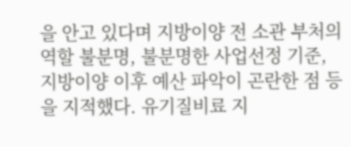을 안고 있다며 지방이양 전 소관 부처의 역할 불분명, 불분명한 사업선정 기준, 지방이양 이후 예산 파악이 곤란한 점 등을 지적했다. 유기질비료 지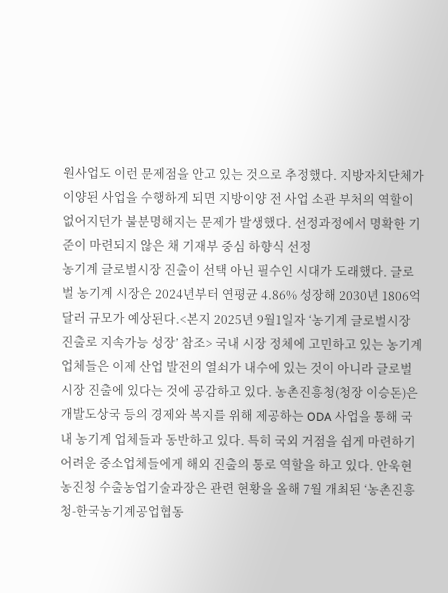원사업도 이런 문제점을 안고 있는 것으로 추정했다. 지방자치단체가 이양된 사업을 수행하게 되면 지방이양 전 사업 소관 부처의 역할이 없어지던가 불분명해지는 문제가 발생했다. 선정과정에서 명확한 기준이 마련되지 않은 채 기재부 중심 하향식 선정
농기계 글로벌시장 진출이 선택 아닌 필수인 시대가 도래했다. 글로벌 농기계 시장은 2024년부터 연평균 4.86% 성장해 2030년 1806억달러 규모가 예상된다.<본지 2025년 9월1일자 ‘농기계 글로벌시장 진출로 지속가능 성장’ 참조> 국내 시장 정체에 고민하고 있는 농기계 업체들은 이제 산업 발전의 열쇠가 내수에 있는 것이 아니라 글로벌시장 진출에 있다는 것에 공감하고 있다. 농촌진흥청(청장 이승돈)은 개발도상국 등의 경제와 복지를 위해 제공하는 ODA 사업을 통해 국내 농기계 업체들과 동반하고 있다. 특히 국외 거점을 쉽게 마련하기 어려운 중소업체들에게 해외 진출의 통로 역할을 하고 있다. 안욱현 농진청 수출농업기술과장은 관련 현황을 올해 7월 개최된 ‘농촌진흥청-한국농기계공업협동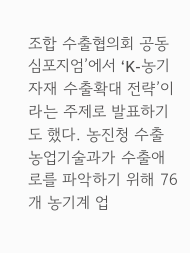조합 수출협의회 공동 심포지엄’에서 ‘K-농기자재 수출확대 전략’이라는 주제로 발표하기도 했다. 농진청 수출농업기술과가 수출애로를 파악하기 위해 76개 농기계 업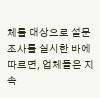체를 대상으로 설문조사를 실시한 바에 따르면, 업체들은 지속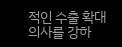적인 수출 확대 의사를 강하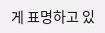게 표명하고 있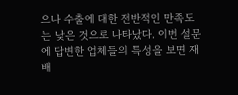으나 수출에 대한 전반적인 만족도는 낮은 것으로 나타났다. 이번 설문에 답변한 업체들의 특성을 보면 재배